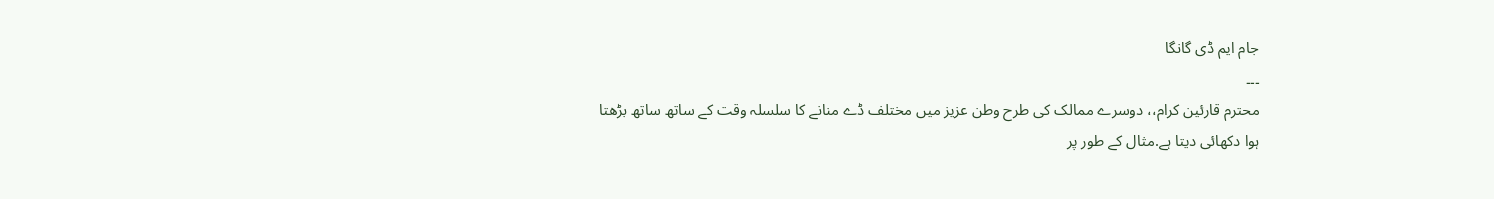جام ایم ڈی گانگا
۔۔۔
محترم قارئین کرام،، دوسرے ممالک کی طرح وطن عزیز میں مختلف ڈے منانے کا سلسلہ وقت کے ساتھ ساتھ بڑھتا ہوا دکھائی دیتا ہے.مثال کے طور پر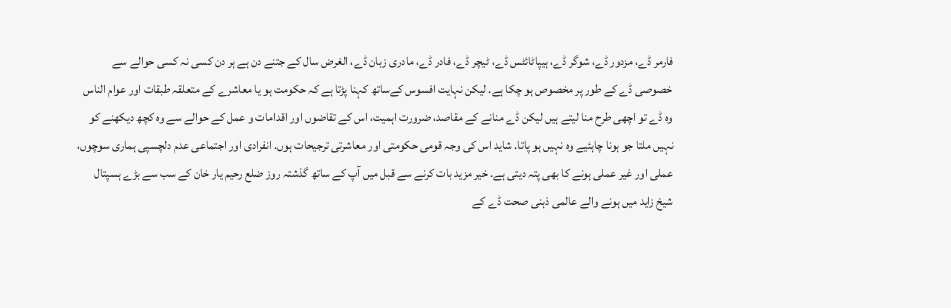فارمر ڈے، مزدور ڈے، شوگر ڈے، ہیپاٹائٹس ڈے، ٹیچر ڈے، فادر ڈے، مادری زبان ڈے، الغرض سال کے جتنے دن ہے ہر دن کسی نہ کسی حوالے سے خصوصی ڈے کے طور پر مخصوص ہو چکا ہے. لیکن نہایت افسوس کےساتھ کہنا پڑتا ہے کہ حکومت ہو یا معاشرے کے متعلقہ طبقات اور عوام الناس وہ ڈے تو اچھی طرح منا لیتے ہیں لیکن ڈے منانے کے مقاصد، ضرورت اہمیت، اس کے تقاضوں اور اقدامات و عمل کے حوالے سے وہ کچھ دیکھنے کو نہیں ملتا جو ہونا چاہئیے وہ نہیں ہو پاتا. شاید اس کی وجہ قومی حکومتی اور معاشرتی ترجیحات ہوں. انفرادی اور اجتماعی عدم دلچسپی ہماری سوچوں، عملی اور غیر عملی ہونے کا بھی پتہ دیتی ہے. خیر مزید بات کرنے سے قبل میں آپ کے ساتھ گذشتہ روز ضلع رحیم یار خان کے سب سے بڑے ہسپتال شیخ زاید میں ہونے والے عالمی ذہنی صحت ڈے کے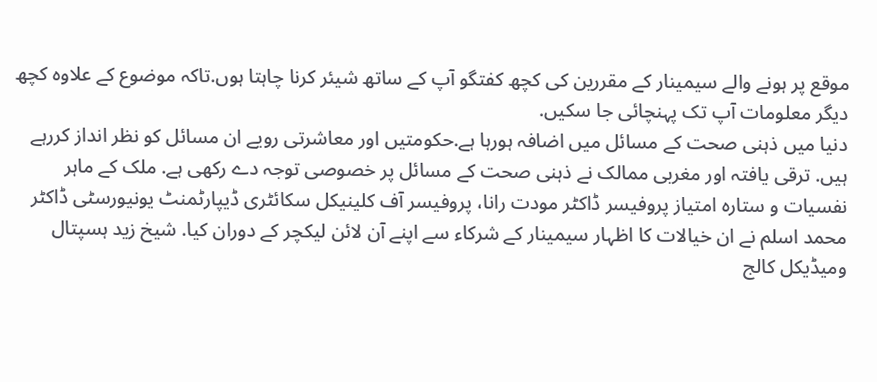موقع پر ہونے والے سیمینار کے مقررین کی کچھ کفتگو آپ کے ساتھ شیئر کرنا چاہتا ہوں.تاکہ موضوع کے علاوہ کچھ دیگر معلومات آپ تک پہنچائی جا سکیں.
دنیا میں ذہنی صحت کے مسائل میں اضافہ ہورہا ہے.حکومتیں اور معاشرتی رویے ان مسائل کو نظر انداز کررہے ہیں. ترقی یافتہ اور مغربی ممالک نے ذہنی صحت کے مسائل پر خصوصی توجہ دے رکھی ہے. ملک کے ماہر نفسیات و ستارہ امتیاز پروفیسر ڈاکٹر مودت رانا، پروفیسر آف کلینیکل سکائٹری ڈیپارٹمنٹ یونیورسٹی ڈاکٹر محمد اسلم نے ان خیالات کا اظہار سیمینار کے شرکاء سے اپنے آن لائن لیکچر کے دوران کیا. شیخ زید ہسپتال ومیڈیکل کالج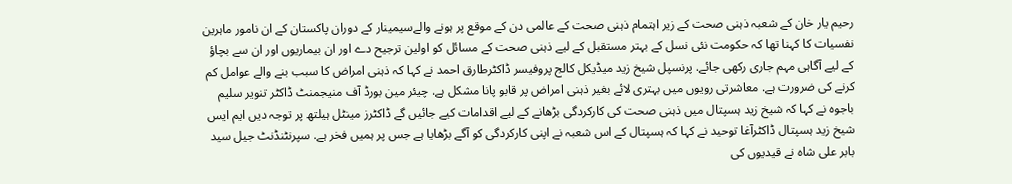رحیم یار خان کے شعبہ ذہنی صحت کے زیر اہتمام ذہنی صحت کے عالمی دن کے موقع پر ہونے والےسیمینار کے دوران پاکستان کے ان نامور ماہرین نفسیات کا کہنا تھا کہ حکومت نئی نسل کے بہتر مستقبل کے لیے ذہنی صحت کے مسائل کو اولین ترجیح دے اور ان بیماریوں اور ان سے بچاؤ کے لیے آگاہی مہم جاری رکھی جائے. پرنسپل شیخ زید میڈیکل کالج پروفیسر ڈاکٹرطارق احمد نے کہا کہ ذہنی امراض کا سبب بنے والے عوامل کم کرنے کی ضرورت ہے. معاشرتی رویوں میں بہتری لائے بغیر ذہنی امراض پر قابو پانا مشکل ہے. چیئر مین بورڈ آف منیجمنٹ ڈاکٹر تنویر سلیم باجوہ نے کہا کہ شیخ زید ہسپتال میں ذہنی صحت کی کارکردگی بڑھانے کے لیے اقدامات کیے جائیں گے ڈاکٹرز مینٹل ہیلتھ پر توجہ دیں ایم ایس شیخ زید ہسپتال ڈاکٹرآغا توحید نے کہا کہ ہسپتال کے اس شعبہ نے اپنی کارکردگی کو آگے بڑھایا ہے جس پر ہمیں فخر ہے. سپرنٹنڈنٹ جیل سید بابر علی شاہ نے قیدیوں کی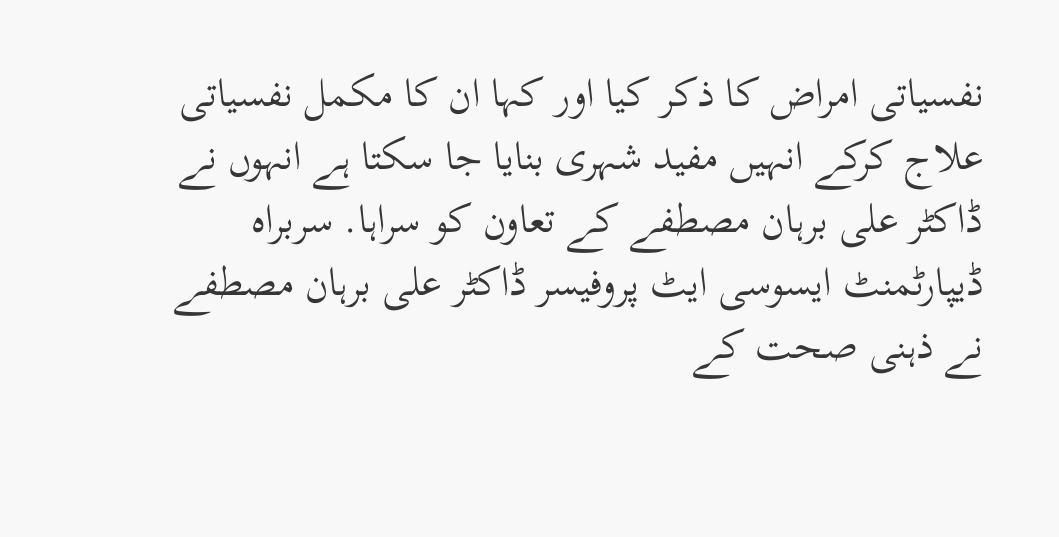نفسیاتی امراض کا ذکر کیا اور کہا ان کا مکمل نفسیاتی علاج کرکے انہیں مفید شہری بنایا جا سکتا ہے انہوں نے ڈاکٹر علی برہان مصطفے کے تعاون کو سراہا. سربراہ ڈیپارٹمنٹ ایسوسی ایٹ پروفیسر ڈاکٹر علی برہان مصطفے نے ذہنی صحت کے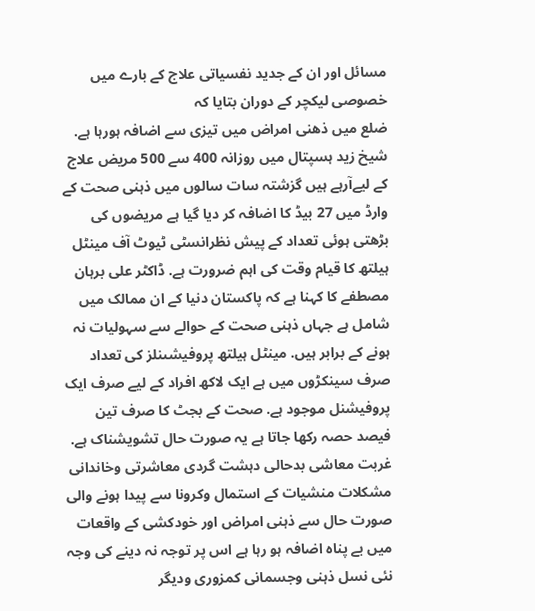مسائل اور ان کے جدید نفسیاتی علاج کے بارے میں خصوصی لیکچر کے دوران بتایا کہ
ضلع میں ذھنی امراض میں تیزی سے اضافہ ہورہا ہے. شیخ زید ہسپتال میں روزانہ 400 سے 500 مریض علاج کے لیےآرہے ہیں گزشتہ سات سالوں میں ذہنی صحت کے وارڈ میں 27 بیڈ کا اضافہ کر دیا گیا ہے مریضوں کی بڑھتی ہوئی تعداد کے پیش نظرانسٹی ٹیوٹ آف مینٹل ہیلتھ کا قیام وقت کی اہم ضرورت ہے. ڈاکٹر علی برہان مصطفے کا کہنا ہے کہ پاکستان دنیا کے ان ممالک میں شامل ہے جہاں ذہنی صحت کے حوالے سے سہولیات نہ ہونے کے برابر ہیں. مینٹل ہیلتھ پروفیشںنلز کی تعداد صرف سینکڑوں میں ہے ایک لاکھ افراد کے لیے صرف ایک پروفیشنل موجود ہے. صحت کے بجٹ کا صرف تین فیصد حصہ رکھا جاتا ہے یہ صورت حال تشویشناک ہے. غربت معاشی بدحالی دہشت گردی معاشرتی وخاندانی مشکلات منشیات کے استمال وکرونا سے پیدا ہونے والی صورت حال سے ذہنی امراض اور خودکشی کے واقعات میں بے پناہ اضافہ ہو رہا ہے اس پر توجہ نہ دینے کی وجہ نئی نسل ذہنی وجسمانی کمزوری ودیگر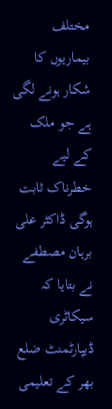مختلف بیماریوں کا شکار ہونے لگی ہے جو ملک کے لیے خطرناک ثابت ہوگی ڈاکٹر علی برہان مصطفے نے بتایا کہ سیکاٹری ڈیپارٹمنٹ ضلع بھر کے تعلیمی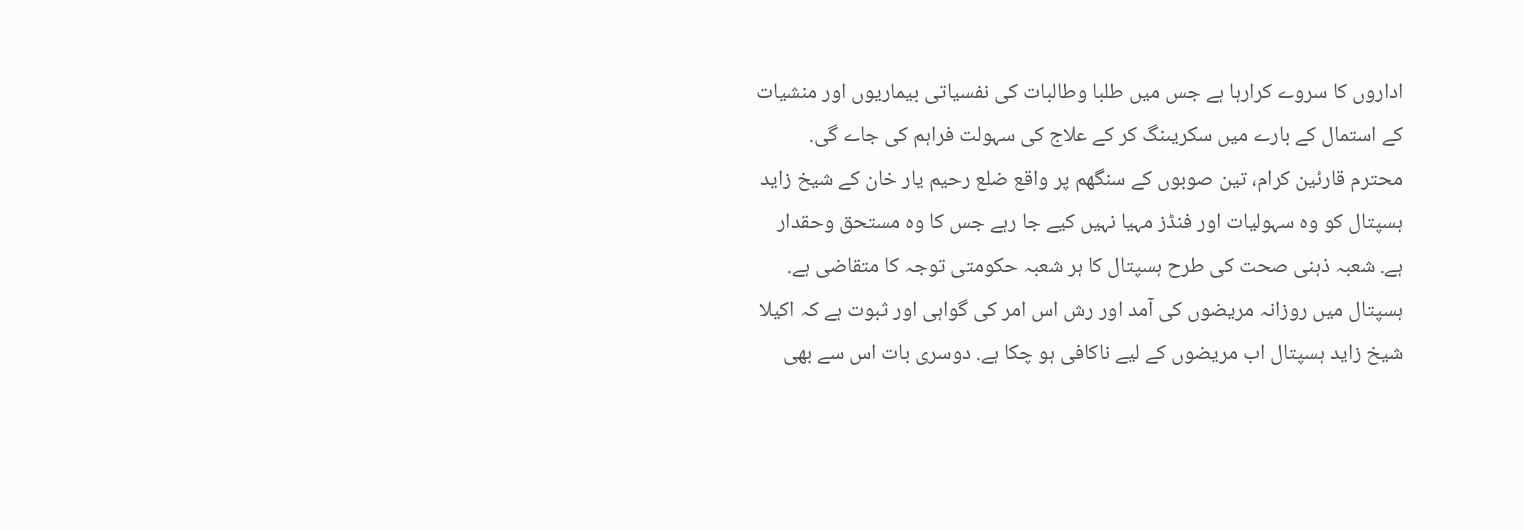اداروں کا سروے کرارہا ہے جس میں طلبا وطالبات کی نفسیاتی بیماریوں اور منشیات کے استمال کے بارے میں سکریںنگ کر کے علاج کی سہولت فراہم کی جاے گی.
محترم قارئین کرام، تین صوبوں کے سنگھم پر واقع ضلع رحیم یار خان کے شیخ زاید ہسپتال کو وہ سہولیات اور فنڈز مہیا نہیں کیے جا رہے جس کا وہ مستحق وحقدار ہے. شعبہ ذہنی صحت کی طرح ہسپتال کا ہر شعبہ حکومتی توجہ کا متقاضی ہے. ہسپتال میں روزانہ مریضوں کی آمد اور رش اس امر کی گواہی اور ثبوت ہے کہ اکیلا شیخ زاید ہسپتال اب مریضوں کے لیے ناکافی ہو چکا ہے. دوسری بات اس سے بھی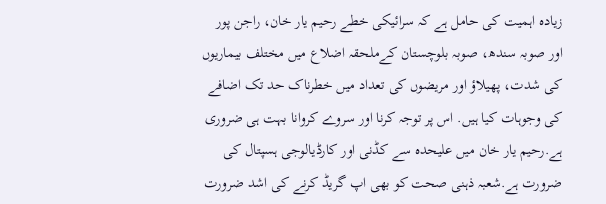زیادہ اہمیت کی حامل ہے کہ سرائیکی خطے رحیم یار خان، راجن پور اور صوبہ سندھ، صوبہ بلوچستان کےملحقہ اضلاع میں مختلف بیماریوں کی شدت، پھیلاؤ اور مریضوں کی تعداد میں خطرناک حد تک اضافے کی وجوہات کیا ہیں. اس پر توجہ کرنا اور سروے کروانا بہت ہی ضروری ہے.رحیم یار خان میں علیحدہ سے کڈنی اور کارڈیالوجی ہسپتال کی ضرورت ہے.شعبہ ذہنی صحت کو بھی اپ گریڈ کرنے کی اشد ضرورت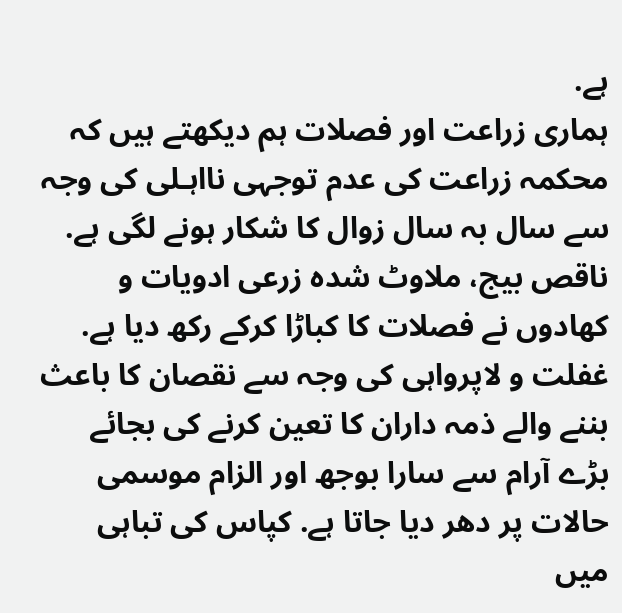ہے.
ہماری زراعت اور فصلات ہم دیکھتے ہیں کہ محکمہ زراعت کی عدم توجہی نااہـلی کی وجہ سے سال بہ سال زوال کا شکار ہونے لگی ہے. ناقص بیج، ملاوٹ شدہ زرعی ادویات و کھادوں نے فصلات کا کباڑا کرکے رکھ دیا ہے. غفلت و لاپرواہی کی وجہ سے نقصان کا باعث بننے والے ذمہ داران کا تعین کرنے کی بجائے بڑے آرام سے سارا بوجھ اور الزام موسمی حالات پر دھر دیا جاتا ہے. کپاس کی تباہی میں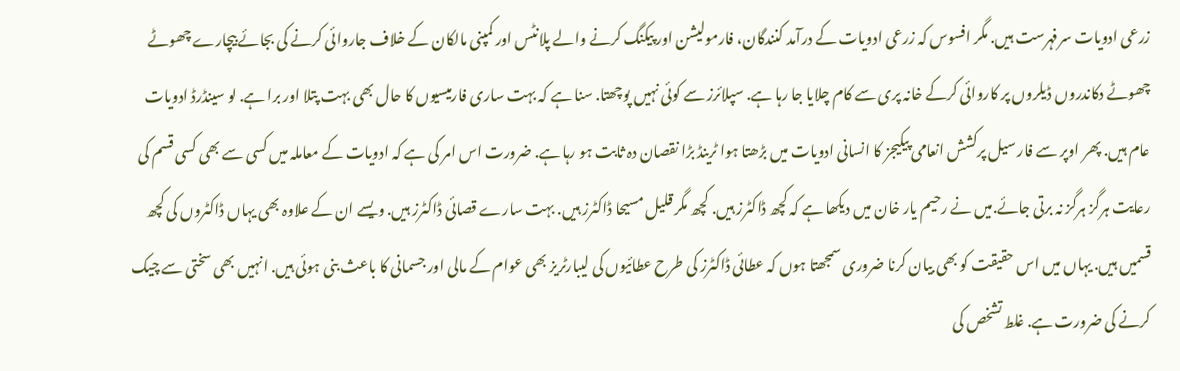زرعی ادویات سرفہرست ہیں. مگر افسوس کہ زرعی ادویات کے درآمد کنندگان، فارمولیشن اور پیکنگ کرنے والے پلانٹس اور کمپنی مالکان کے خلاف جاروائی کرنے کی بجائے بیچارے چھوٹے چھوٹے دکاندروں ڈیلروں پر کاروائی کرکے خانہ پری سے کام چلایا جا رہا ہے. سپلائرز سے کوئی نہیں پوچھتا. سنا ہے کہ بہت ساری فارمیسیوں کا حال بھی بہت پتلا اور برا ہے. لو سینڈرڈ ادویات عام ہیں. پھر اوپر سے فار سیل پرکشش انعامی پیکیجز کا انسانی ادویات میں بڑھتا ہوا ٹرینڈ بڑا نقصان دہ ثابت ہو رہا ہے. ضرورت اس امر کی ہے کہ ادویات کے معاملہ میں کسی سے بھی کسی قسم کی رعایت ہرگز ہرگز نہ برتی جائے.میں نے رحیم یار خان میں دیکھا ہے کہ کچھ ڈاکٹرز ہیں. کچھ مگر قلیل مسیحا ڈاکٹرز ہیں. بہت سارے قصائی ڈاکٹرز ہیں. ویسے ان کے علاوہ بھی یہاں ڈاکٹروں کی کچھ قسمیں ہیں. یہاں میں اس حقیقت کو بھی بیان کرنا ضروری سمجھتا ہوں کہ عطائی ڈاکٹرز کی طرح عطائیوں کی لیبارٹریز بھی عوام کے مالی اور جسمانی کا باعث بنی ہوئی ہیں. انہیں بھی سختی سے چیک کرنے کی ضرورت ہے. غلط تشخص کی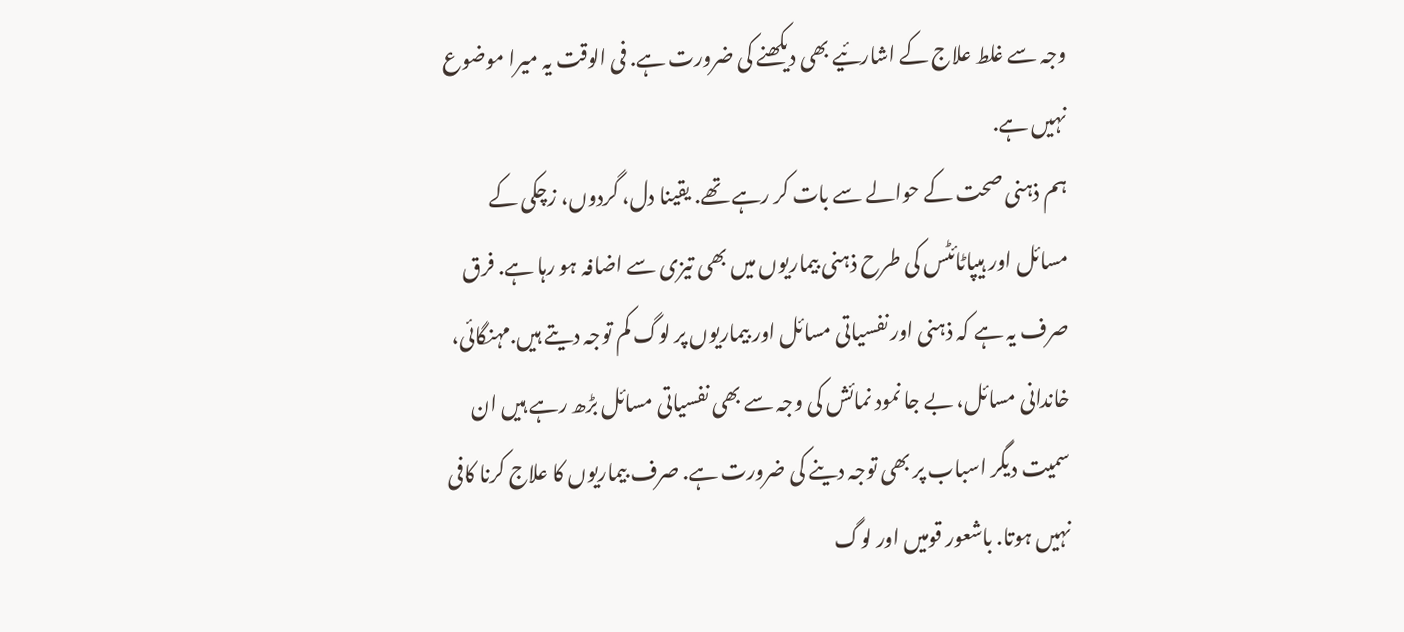وجہ سے غلط علاج کے اشارئیے بھی دیکھنے کی ضرورت ہے. فی الوقت یہ میرا موضوع نہیں ہے.
ہم ذہنی صحت کے حوالے سے بات کر رہے تھے. یقینا دل، گردوں، زچکی کے مسائل اور ہیپاٹائٹس کی طرح ذہنی بیماریوں میں بھی تیزی سے اضافہ ہو رہا ہے. فرق صرف یہ ہے کہ ذہنی اور نفسیاتی مسائل اور بیماریوں پر لوگ کم توجہ دیتے ہیں.مہنگائی، خاندانی مسائل، بے جا نمود نمائش کی وجہ سے بھی نفسیاتی مسائل بڑھ رہے ہیں ان سمیت دیگر اسباب پر بھی توجہ دینے کی ضرورت ہے. صرف بیماریوں کا علاج کرنا کافی نہیں ہوتا. باشعور قومیں اور لوگ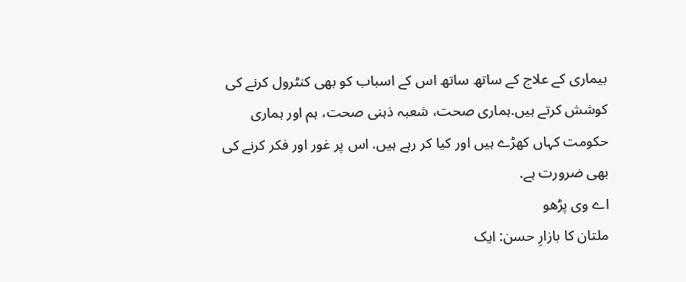بیماری کے علاج کے ساتھ ساتھ اس کے اسباب کو بھی کنٹرول کرنے کی کوشش کرتے ہیں.ہماری صحت، شعبہ ذہنی صحت، ہم اور ہماری حکومت کہاں کھڑے ہیں اور کیا کر رہے ہیں. اس پر غور اور فکر کرنے کی بھی ضرورت ہے.
اے وی پڑھو
ملتان کا بازارِ حسن: ایک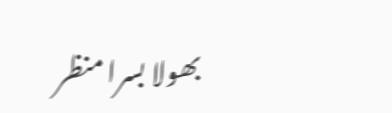بھولا بسرا منظر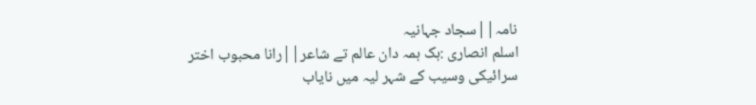نامہ||سجاد جہانیہ
اسلم انصاری :ہک ہمہ دان عالم تے شاعر||رانا محبوب اختر
سرائیکی وسیب کے شہر لیہ میں نایاب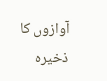آوازوں کا ذخیرہ